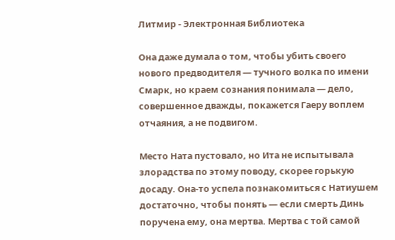Литмир - Электронная Библиотека

Она даже думала о том, чтобы убить своего нового предводителя — тучного волка по имени Смарк, но краем сознания понимала — дело, совершенное дважды, покажется Гаеру воплем отчаяния, а не подвигом.

Место Ната пустовало, но Ита не испытывала злорадства по этому поводу, скорее горькую досаду. Она-то успела познакомиться с Натиушем достаточно, чтобы понять — если смерть Динь поручена ему, она мертва. Мертва с той самой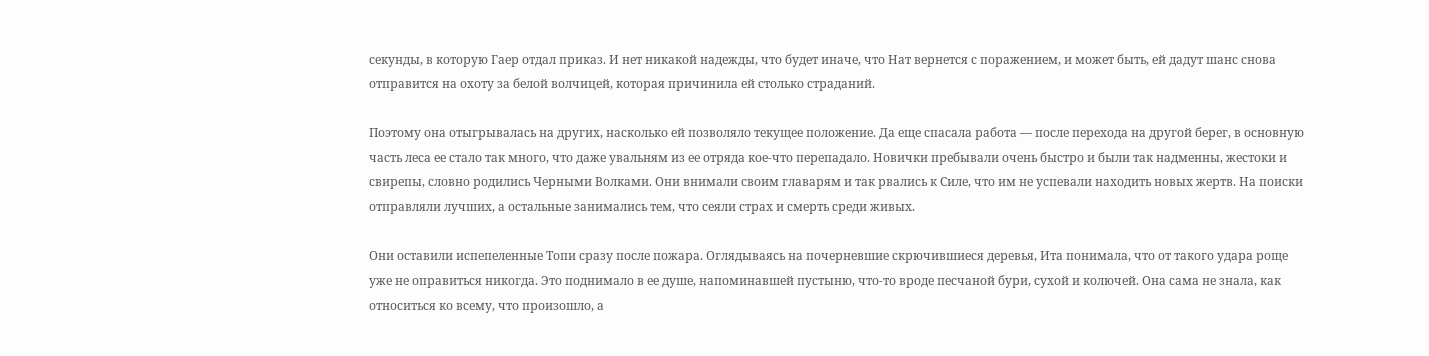секунды, в которую Гаер отдал приказ. И нет никакой надежды, что будет иначе, что Нат вернется с поражением, и может быть, ей дадут шанс снова отправится на охоту за белой волчицей, которая причинила ей столько страданий.

Поэтому она отыгрывалась на других, насколько ей позволяло текущее положение. Да еще спасала работа — после перехода на другой берег, в основную часть леса ее стало так много, что даже увальням из ее отряда кое-что перепадало. Новички пребывали очень быстро и были так надменны, жестоки и свирепы, словно родились Черными Волками. Они внимали своим главарям и так рвались к Силе, что им не успевали находить новых жертв. На поиски отправляли лучших, а остальные занимались тем, что сеяли страх и смерть среди живых.

Они оставили испепеленные Топи сразу после пожара. Оглядываясь на почерневшие скрючившиеся деревья, Ита понимала, что от такого удара роще уже не оправиться никогда. Это поднимало в ее душе, напоминавшей пустыню, что-то вроде песчаной бури, сухой и колючей. Она сама не знала, как относиться ко всему, что произошло, а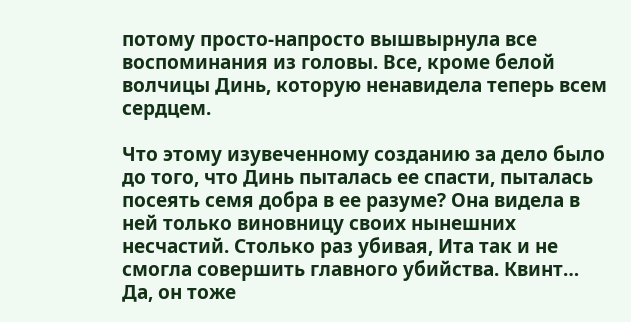потому просто-напросто вышвырнула все воспоминания из головы. Все, кроме белой волчицы Динь, которую ненавидела теперь всем сердцем.

Что этому изувеченному созданию за дело было до того, что Динь пыталась ее спасти, пыталась посеять семя добра в ее разуме? Она видела в ней только виновницу своих нынешних несчастий. Столько раз убивая, Ита так и не смогла совершить главного убийства. Квинт… Да, он тоже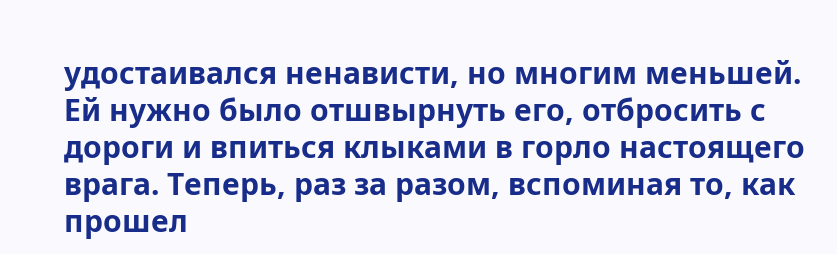удостаивался ненависти, но многим меньшей. Ей нужно было отшвырнуть его, отбросить с дороги и впиться клыками в горло настоящего врага. Теперь, раз за разом, вспоминая то, как прошел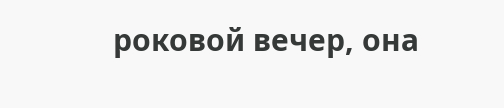роковой вечер, она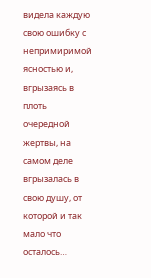видела каждую свою ошибку с непримиримой ясностью и, вгрызаясь в плоть очередной жертвы, на самом деле вгрызалась в свою душу, от которой и так мало что осталось…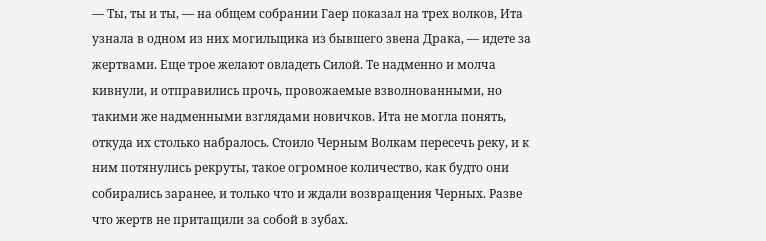— Ты, ты и ты, — на общем собрании Гаер показал на трех волков, Ита узнала в одном из них могильщика из бывшего звена Драка, — идете за жертвами. Еще трое желают овладеть Силой. Те надменно и молча кивнули, и отправились прочь, провожаемые взволнованными, но такими же надменными взглядами новичков. Ита не могла понять, откуда их столько набралось. Стоило Черным Волкам пересечь реку, и к ним потянулись рекруты, такое огромное количество, как будто они собирались заранее, и только что и ждали возвращения Черных. Разве что жертв не притащили за собой в зубах.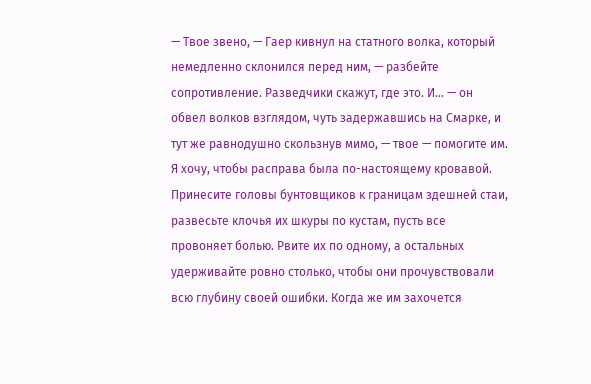— Твое звено, — Гаер кивнул на статного волка, который немедленно склонился перед ним, — разбейте сопротивление. Разведчики скажут, где это. И… — он обвел волков взглядом, чуть задержавшись на Смарке, и тут же равнодушно скользнув мимо, — твое — помогите им. Я хочу, чтобы расправа была по-настоящему кровавой. Принесите головы бунтовщиков к границам здешней стаи, развесьте клочья их шкуры по кустам, пусть все провоняет болью. Рвите их по одному, а остальных удерживайте ровно столько, чтобы они прочувствовали всю глубину своей ошибки. Когда же им захочется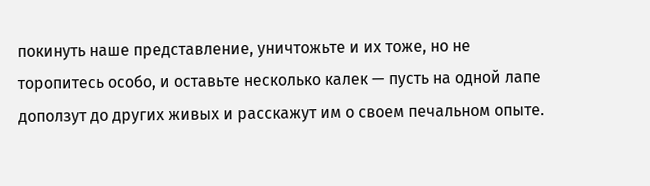покинуть наше представление, уничтожьте и их тоже, но не торопитесь особо, и оставьте несколько калек — пусть на одной лапе доползут до других живых и расскажут им о своем печальном опыте.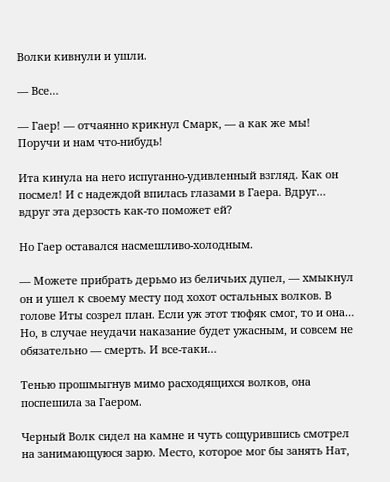Волки кивнули и ушли.

— Все…

— Гаер! — отчаянно крикнул Смарк, — а как же мы! Поручи и нам что-нибудь!

Ита кинула на него испуганно-удивленный взгляд. Как он посмел! И с надеждой впилась глазами в Гаера. Вдруг… вдруг эта дерзость как-то поможет ей?

Но Гаер оставался насмешливо-холодным.

— Можете прибрать дерьмо из беличьих дупел, — хмыкнул он и ушел к своему месту под хохот остальных волков. В голове Иты созрел план. Если уж этот тюфяк смог, то и она… Но, в случае неудачи наказание будет ужасным, и совсем не обязательно — смерть. И все-таки…

Тенью прошмыгнув мимо расходящихся волков, она поспешила за Гаером.

Черный Волк сидел на камне и чуть сощурившись смотрел на занимающуюся зарю. Место, которое мог бы занять Нат,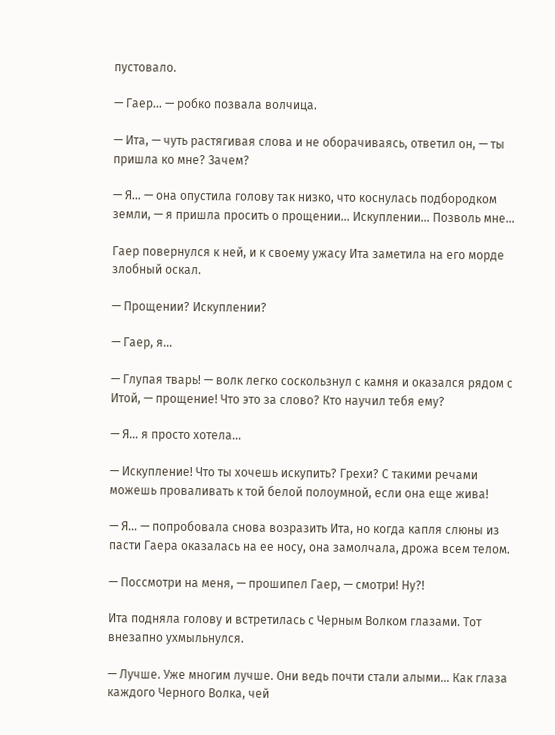пустовало.

— Гаер… — робко позвала волчица.

— Ита, — чуть растягивая слова и не оборачиваясь, ответил он, — ты пришла ко мне? Зачем?

— Я… — она опустила голову так низко, что коснулась подбородком земли, — я пришла просить о прощении… Искуплении… Позволь мне…

Гаер повернулся к ней, и к своему ужасу Ита заметила на его морде злобный оскал.

— Прощении? Искуплении?

— Гаер, я…

— Глупая тварь! — волк легко соскользнул с камня и оказался рядом с Итой, — прощение! Что это за слово? Кто научил тебя ему?

— Я… я просто хотела…

— Искупление! Что ты хочешь искупить? Грехи? С такими речами можешь проваливать к той белой полоумной, если она еще жива!

— Я… — попробовала снова возразить Ита, но когда капля слюны из пасти Гаера оказалась на ее носу, она замолчала, дрожа всем телом.

— Поссмотри на меня, — прошипел Гаер, — смотри! Ну?!

Ита подняла голову и встретилась с Черным Волком глазами. Тот внезапно ухмыльнулся.

— Лучше. Уже многим лучше. Они ведь почти стали алыми… Как глаза каждого Черного Волка, чей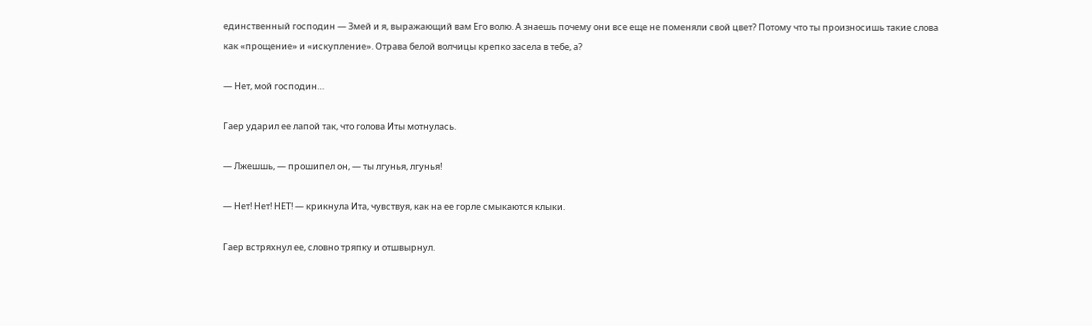единственный господин — Змей и я, выражающий вам Его волю. А знаешь почему они все еще не поменяли свой цвет? Потому что ты произносишь такие слова как «прощение» и «искупление». Отрава белой волчицы крепко засела в тебе, а?

— Нет, мой господин…

Гаер ударил ее лапой так, что голова Иты мотнулась.

— Лжешшь, — прошипел он, — ты лгунья, лгунья!

— Нет! Нет! НЕТ! — крикнула Ита, чувствуя, как на ее горле смыкаются клыки.

Гаер встряхнул ее, словно тряпку и отшвырнул.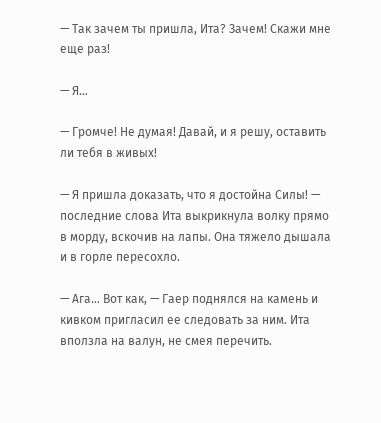— Так зачем ты пришла, Ита? Зачем! Скажи мне еще раз!

— Я…

— Громче! Не думая! Давай, и я решу, оставить ли тебя в живых!

— Я пришла доказать, что я достойна Силы! — последние слова Ита выкрикнула волку прямо в морду, вскочив на лапы. Она тяжело дышала и в горле пересохло.

— Ага… Вот как, — Гаер поднялся на камень и кивком пригласил ее следовать за ним. Ита вползла на валун, не смея перечить.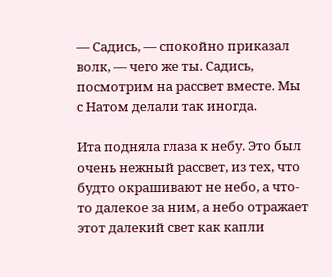— Садись, — спокойно приказал волк, — чего же ты. Садись, посмотрим на рассвет вместе. Мы с Натом делали так иногда.

Ита подняла глаза к небу. Это был очень нежный рассвет, из тех, что будто окрашивают не небо, а что-то далекое за ним, а небо отражает этот далекий свет как капли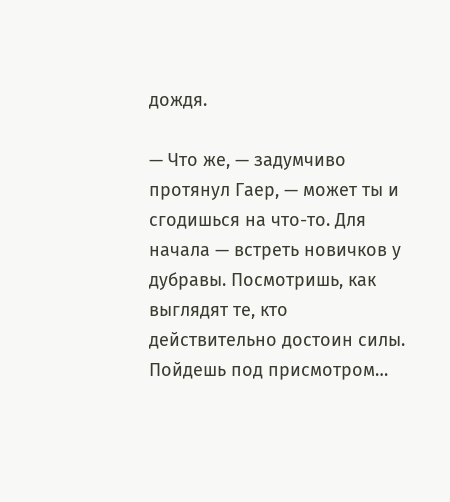дождя.

— Что же, — задумчиво протянул Гаер, — может ты и сгодишься на что-то. Для начала — встреть новичков у дубравы. Посмотришь, как выглядят те, кто действительно достоин силы. Пойдешь под присмотром…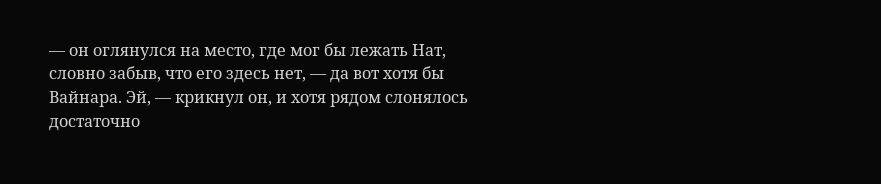— он оглянулся на место, где мог бы лежать Нат, словно забыв, что его здесь нет, — да вот хотя бы Вайнара. Эй, — крикнул он, и хотя рядом слонялось достаточно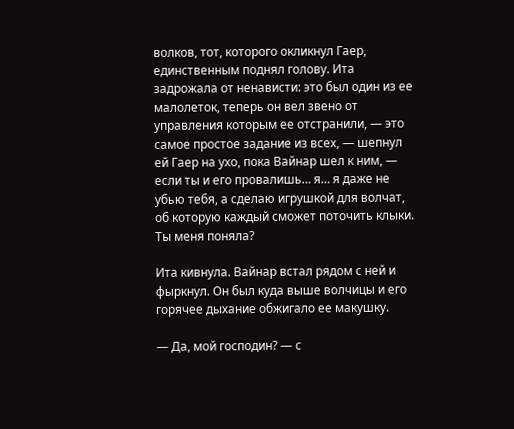волков, тот, которого окликнул Гаер, единственным поднял голову. Ита задрожала от ненависти: это был один из ее малолеток, теперь он вел звено от управления которым ее отстранили, — это самое простое задание из всех, — шепнул ей Гаер на ухо, пока Вайнар шел к ним, — если ты и его провалишь… я… я даже не убью тебя, а сделаю игрушкой для волчат, об которую каждый сможет поточить клыки. Ты меня поняла?

Ита кивнула. Вайнар встал рядом с ней и фыркнул. Он был куда выше волчицы и его горячее дыхание обжигало ее макушку.

— Да, мой господин? — с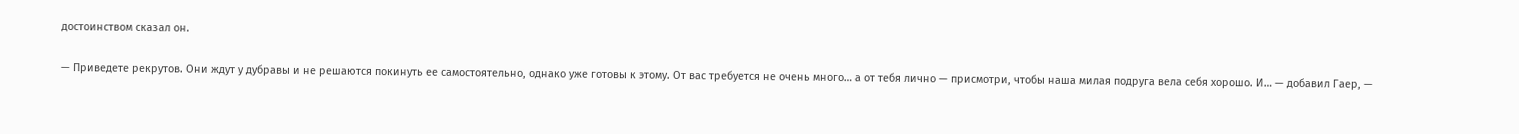достоинством сказал он.

— Приведете рекрутов. Они ждут у дубравы и не решаются покинуть ее самостоятельно, однако уже готовы к этому. От вас требуется не очень много… а от тебя лично — присмотри, чтобы наша милая подруга вела себя хорошо. И… — добавил Гаер, —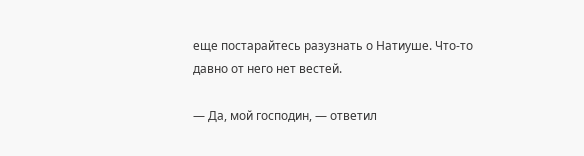еще постарайтесь разузнать о Натиуше. Что-то давно от него нет вестей.

— Да, мой господин, — ответил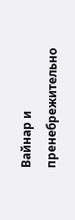Вайнар и пренебрежительно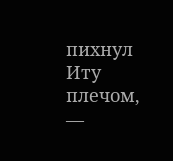пихнул Иту плечом, —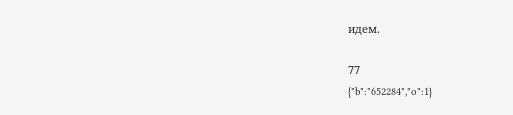идем.

77
{"b":"652284","o":1}